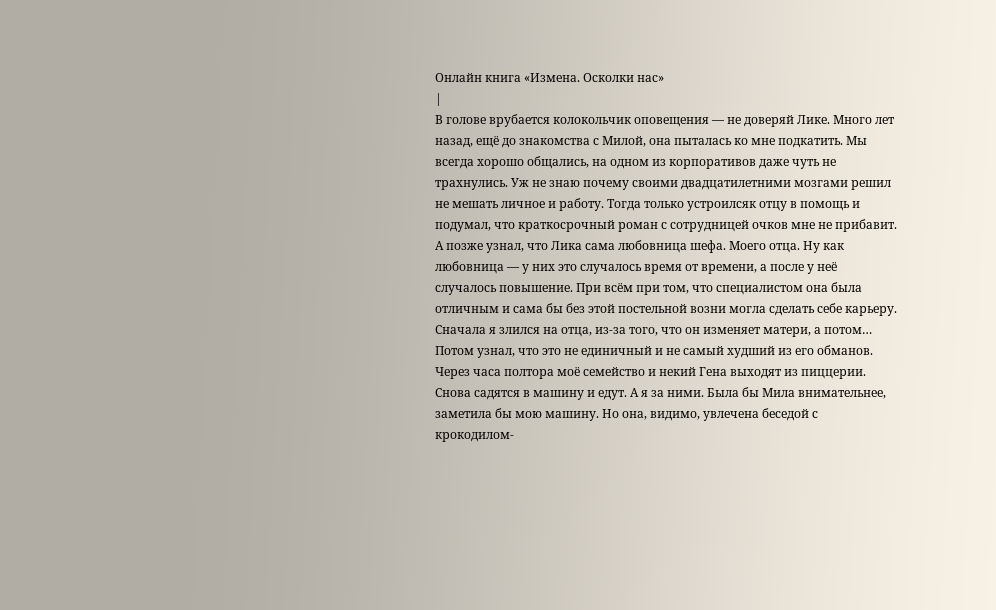Онлайн книга «Измена. Осколки нас»
|
В голове врубается колокольчик оповещения — не доверяй Лике. Много лет назад, ещё до знакомства с Милой, она пыталась ко мне подкатить. Мы всегда хорошо общались, на одном из корпоративов даже чуть не трахнулись. Уж не знаю почему своими двадцатилетними мозгами решил не мешать личное и работу. Тогда только устроилсяк отцу в помощь и подумал, что краткосрочный роман с сотрудницей очков мне не прибавит. А позже узнал, что Лика сама любовница шефа. Моего отца. Ну как любовница — у них это случалось время от времени, а после у неё случалось повышение. При всём при том, что специалистом она была отличным и сама бы без этой постельной возни могла сделать себе карьеру. Сначала я злился на отца, из-за того, что он изменяет матери, а потом… Потом узнал, что это не единичный и не самый худший из его обманов. Через часа полтора моё семейство и некий Гена выходят из пиццерии. Снова садятся в машину и едут. А я за ними. Была бы Мила внимательнее, заметила бы мою машину. Но она, видимо, увлечена беседой с крокодилом-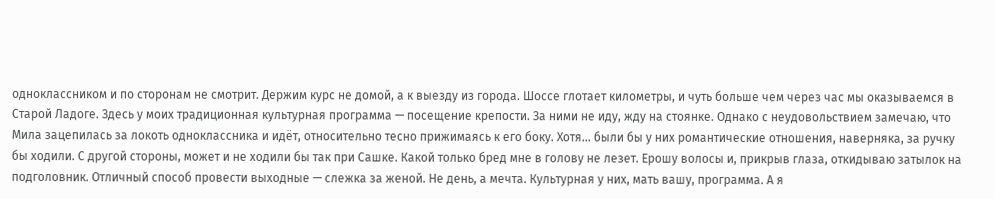одноклассником и по сторонам не смотрит. Держим курс не домой, а к выезду из города. Шоссе глотает километры, и чуть больше чем через час мы оказываемся в Старой Ладоге. Здесь у моих традиционная культурная программа — посещение крепости. За ними не иду, жду на стоянке. Однако с неудовольствием замечаю, что Мила зацепилась за локоть одноклассника и идёт, относительно тесно прижимаясь к его боку. Хотя… были бы у них романтические отношения, наверняка, за ручку бы ходили. С другой стороны, может и не ходили бы так при Сашке. Какой только бред мне в голову не лезет. Ерошу волосы и, прикрыв глаза, откидываю затылок на подголовник. Отличный способ провести выходные — слежка за женой. Не день, а мечта. Культурная у них, мать вашу, программа. А я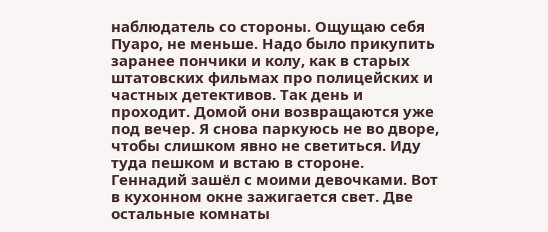наблюдатель со стороны. Ощущаю себя Пуаро, не меньше. Надо было прикупить заранее пончики и колу, как в старых штатовских фильмах про полицейских и частных детективов. Так день и проходит. Домой они возвращаются уже под вечер. Я снова паркуюсь не во дворе, чтобы слишком явно не светиться. Иду туда пешком и встаю в стороне. Геннадий зашёл с моими девочками. Вот в кухонном окне зажигается свет. Две остальные комнаты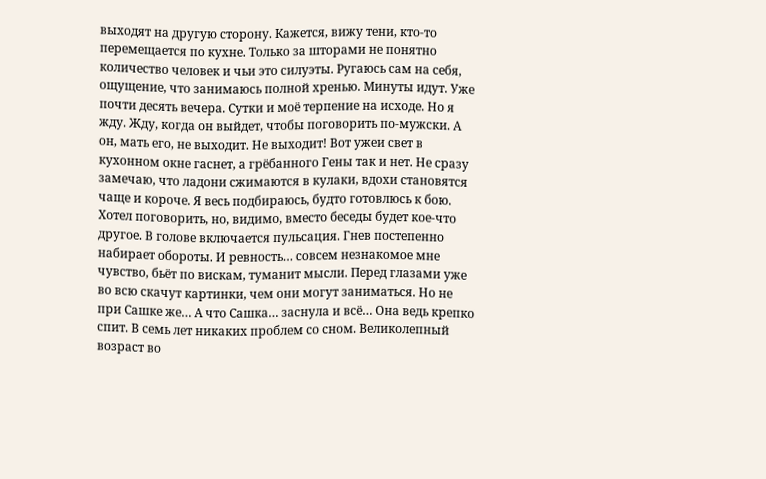выходят на другую сторону. Кажется, вижу тени, кто-то перемещается по кухне. Только за шторами не понятно количество человек и чьи это силуэты. Ругаюсь сам на себя, ощущение, что занимаюсь полной хренью. Минуты идут. Уже почти десять вечера. Сутки и моё терпение на исходе. Но я жду. Жду, когда он выйдет, чтобы поговорить по-мужски. А он, мать его, не выходит. Не выходит! Вот ужеи свет в кухонном окне гаснет, а грёбанного Гены так и нет. Не сразу замечаю, что ладони сжимаются в кулаки, вдохи становятся чаще и короче. Я весь подбираюсь, будто готовлюсь к бою. Хотел поговорить, но, видимо, вместо беседы будет кое-что другое. В голове включается пульсация. Гнев постепенно набирает обороты. И ревность… совсем незнакомое мне чувство, бьёт по вискам, туманит мысли. Перед глазами уже во всю скачут картинки, чем они могут заниматься. Но не при Сашке же… А что Сашка… заснула и всё… Она ведь крепко спит. В семь лет никаких проблем со сном. Великолепный возраст во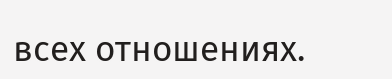всех отношениях.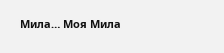Мила… Моя Мила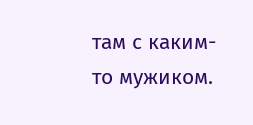там с каким-то мужиком.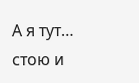А я тут… стою и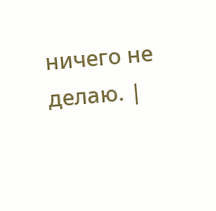ничего не делаю. |